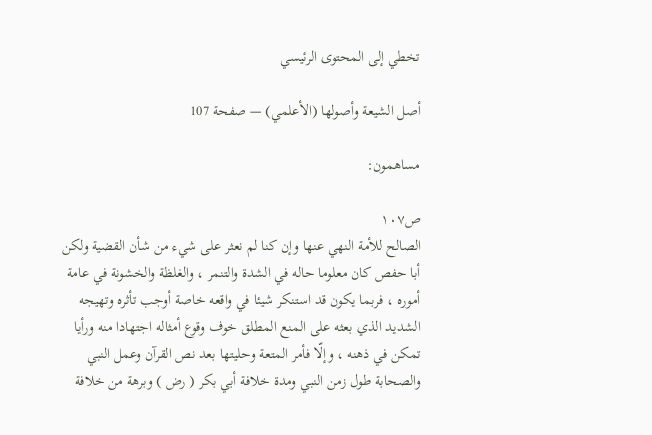تخطي إلى المحتوى الرئيسي

أصل الشيعة وأصولها (الأعلمي) — صفحة 107

مساهمون:

ص١٠٧
الصالح للأمة النهي عنها وإن كنا لم نعثر على شيء من شأن القضية ولكن أبا حفص كان معلوما حاله في الشدة والتنمر ، والغلظة والخشونة في عامة أموره ، فربما يكون قد استنكر شيئا في واقعه خاصة أوجب تأثره وتهيجه الشديد الذي بعثه على المنع المطلق خوف وقوع أمثاله اجتهادا منه ورأيا تمكن في ذهنه ، وإلّا فأمر المتعة وحليتها بعد نص القرآن وعمل النبي والصحابة طول زمن النبي ومدة خلافة أبي بكر ( رض ) وبرهة من خلافة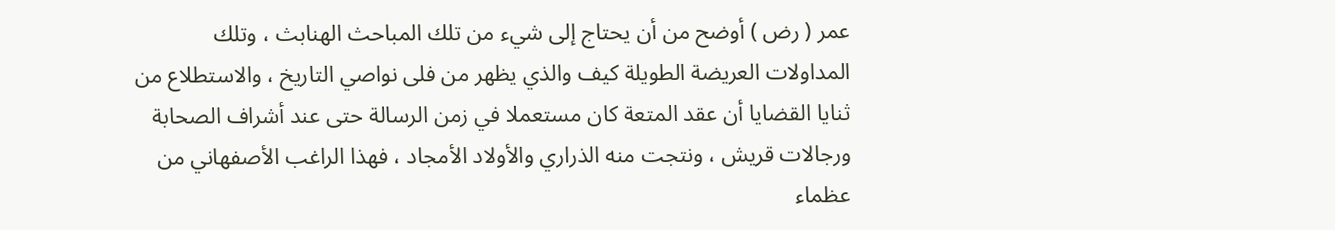عمر ( رض ) أوضح من أن يحتاج إلى شيء من تلك المباحث الهنابث ، وتلك المداولات العريضة الطويلة كيف والذي يظهر من فلى نواصي التاريخ ، والاستطلاع من ثنايا القضايا أن عقد المتعة كان مستعملا في زمن الرسالة حتى عند أشراف الصحابة ورجالات قريش ، ونتجت منه الذراري والأولاد الأمجاد ، فهذا الراغب الأصفهاني من عظماء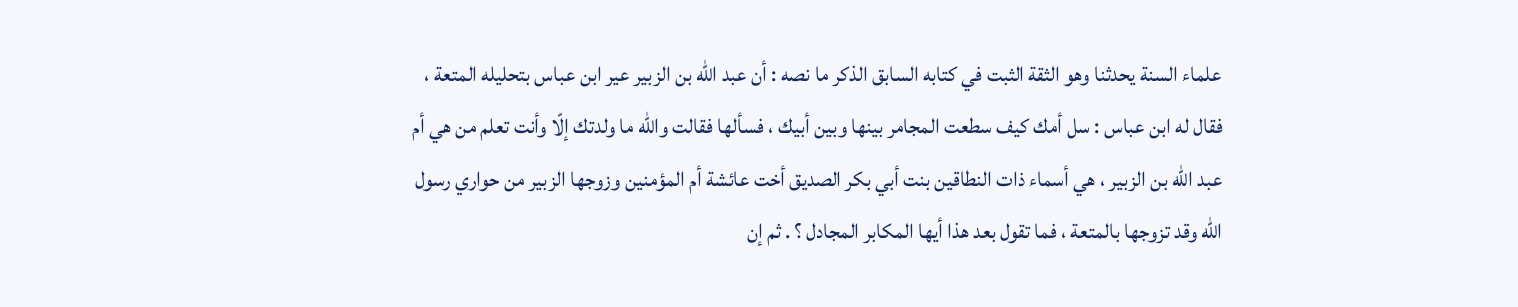علماء السنة يحدثنا وهو الثقة الثبت في كتابه السابق الذكر ما نصه : أن عبد اللّه بن الزبير عير ابن عباس بتحليله المتعة ، فقال له ابن عباس : سل أمك كيف سطعت المجامر بينها وبين أبيك ، فسألها فقالت واللّه ما ولدتك إلّا وأنت تعلم من هي أم عبد اللّه بن الزبير ، هي أسماء ذات النطاقين بنت أبي بكر الصديق أخت عائشة أم المؤمنين وزوجها الزبير من حواري رسول اللّه وقد تزوجها بالمتعة ، فما تقول بعد هذا أيها المكابر المجادل ؟ . ثم إن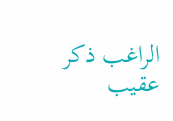الراغب ذكر عقيب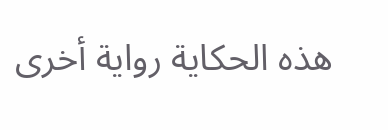هذه الحكاية رواية أخرى